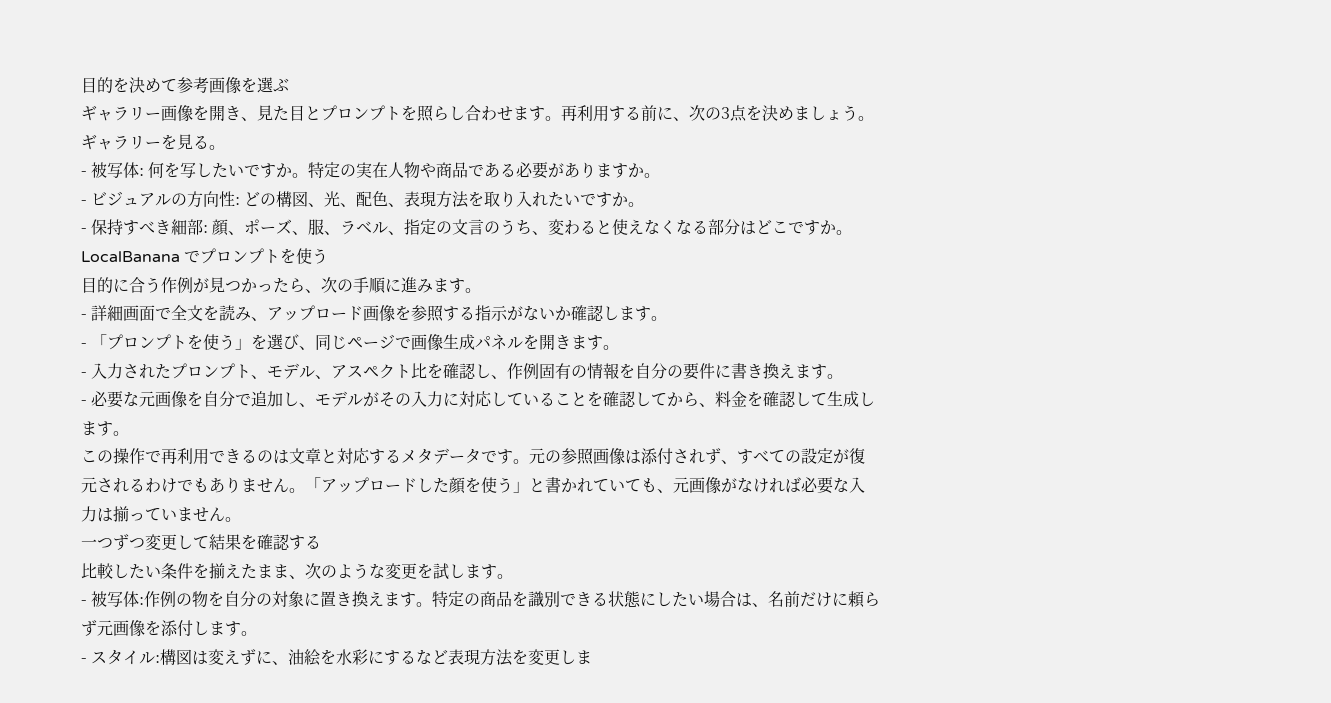目的を決めて参考画像を選ぶ
ギャラリー画像を開き、見た目とプロンプトを照らし合わせます。再利用する前に、次の3点を決めましょう。 ギャラリーを見る。
- 被写体: 何を写したいですか。特定の実在人物や商品である必要がありますか。
- ビジュアルの方向性: どの構図、光、配色、表現方法を取り入れたいですか。
- 保持すべき細部: 顔、ポーズ、服、ラベル、指定の文言のうち、変わると使えなくなる部分はどこですか。
LocalBanana でプロンプトを使う
目的に合う作例が見つかったら、次の手順に進みます。
- 詳細画面で全文を読み、アップロード画像を参照する指示がないか確認します。
- 「プロンプトを使う」を選び、同じページで画像生成パネルを開きます。
- 入力されたプロンプト、モデル、アスペクト比を確認し、作例固有の情報を自分の要件に書き換えます。
- 必要な元画像を自分で追加し、モデルがその入力に対応していることを確認してから、料金を確認して生成します。
この操作で再利用できるのは文章と対応するメタデータです。元の参照画像は添付されず、すべての設定が復元されるわけでもありません。「アップロードした顔を使う」と書かれていても、元画像がなければ必要な入力は揃っていません。
一つずつ変更して結果を確認する
比較したい条件を揃えたまま、次のような変更を試します。
- 被写体:作例の物を自分の対象に置き換えます。特定の商品を識別できる状態にしたい場合は、名前だけに頼らず元画像を添付します。
- スタイル:構図は変えずに、油絵を水彩にするなど表現方法を変更しま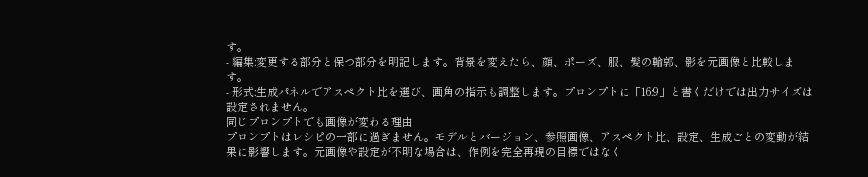す。
- 編集:変更する部分と保つ部分を明記します。背景を変えたら、顔、ポーズ、服、髪の輪郭、影を元画像と比較します。
- 形式:生成パネルでアスペクト比を選び、画角の指示も調整します。プロンプトに「16:9」と書くだけでは出力サイズは設定されません。
同じプロンプトでも画像が変わる理由
プロンプトはレシピの一部に過ぎません。モデルとバージョン、参照画像、アスペクト比、設定、生成ごとの変動が結果に影響します。元画像や設定が不明な場合は、作例を完全再現の目標ではなく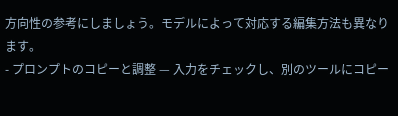方向性の参考にしましょう。モデルによって対応する編集方法も異なります。
- プロンプトのコピーと調整 — 入力をチェックし、別のツールにコピー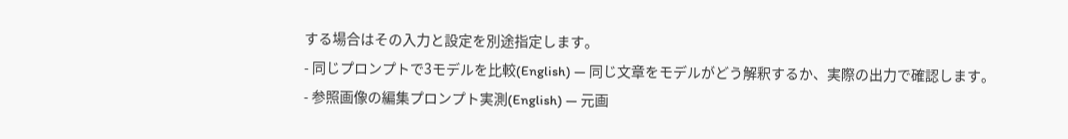する場合はその入力と設定を別途指定します。
- 同じプロンプトで3モデルを比較(English) — 同じ文章をモデルがどう解釈するか、実際の出力で確認します。
- 参照画像の編集プロンプト実測(English) — 元画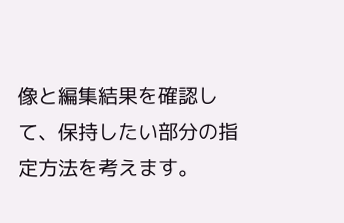像と編集結果を確認して、保持したい部分の指定方法を考えます。